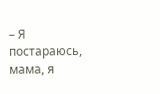– Я постараюсь, мама, я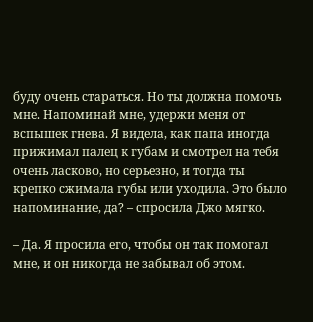буду очень стараться. Но ты должна помочь мне. Напоминай мне, удержи меня от вспышек гнева. Я видела, как папа иногда прижимал палец к губам и смотрел на тебя очень ласково, но серьезно, и тогда ты крепко сжимала губы или уходила. Это было напоминание, да? – спросила Джо мягко.

– Да. Я просила его, чтобы он так помогал мне, и он никогда не забывал об этом.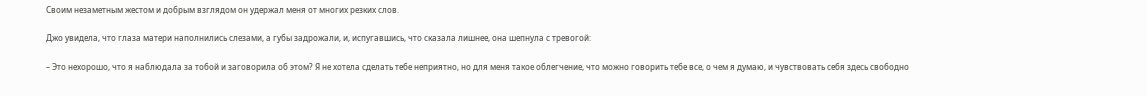Своим незаметным жестом и добрым взглядом он удержал меня от многих резких слов.

Джо увидела, что глаза матери наполнились слезами, а губы задрожали, и, испугавшись, что сказала лишнее, она шепнула с тревогой:

– Это нехорошо, что я наблюдала за тобой и заговорила об этом? Я не хотела сделать тебе неприятно, но для меня такое облегчение, что можно говорить тебе все, о чем я думаю, и чувствовать себя здесь свободно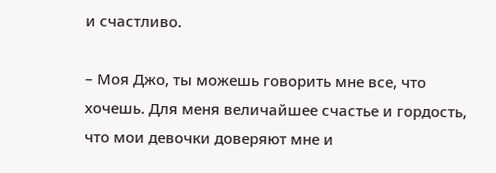и счастливо.

– Моя Джо, ты можешь говорить мне все, что хочешь. Для меня величайшее счастье и гордость, что мои девочки доверяют мне и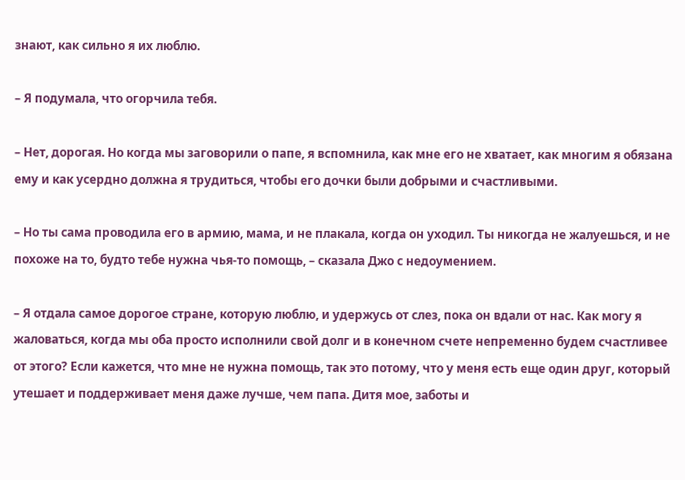знают, как сильно я их люблю.

– Я подумала, что огорчила тебя.

– Нет, дорогая. Но когда мы заговорили о папе, я вспомнила, как мне его не хватает, как многим я обязана ему и как усердно должна я трудиться, чтобы его дочки были добрыми и счастливыми.

– Но ты сама проводила его в армию, мама, и не плакала, когда он уходил. Ты никогда не жалуешься, и не похоже на то, будто тебе нужна чья-то помощь, – сказала Джо с недоумением.

– Я отдала самое дорогое стране, которую люблю, и удержусь от слез, пока он вдали от нас. Как могу я жаловаться, когда мы оба просто исполнили свой долг и в конечном счете непременно будем счастливее от этого? Если кажется, что мне не нужна помощь, так это потому, что у меня есть еще один друг, который утешает и поддерживает меня даже лучше, чем папа. Дитя мое, заботы и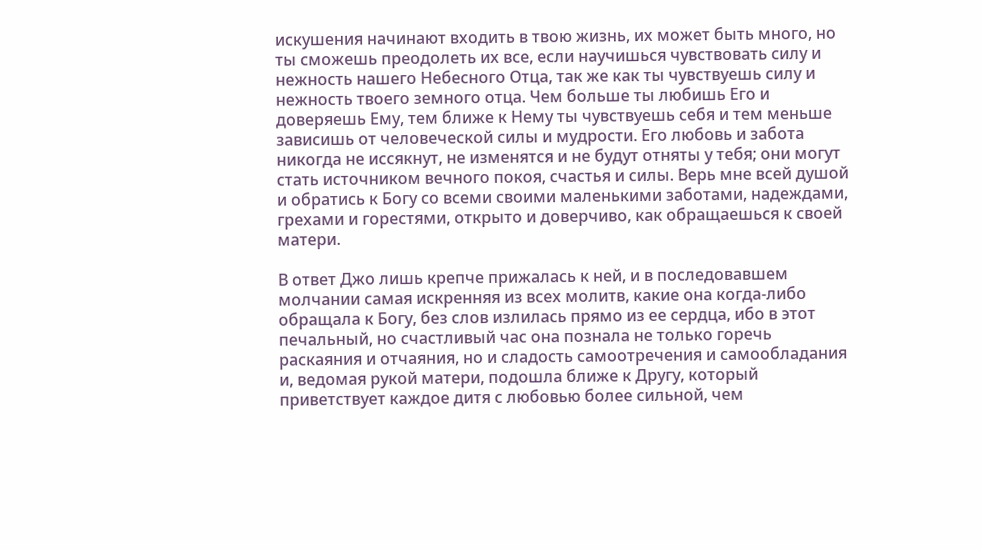искушения начинают входить в твою жизнь, их может быть много, но ты сможешь преодолеть их все, если научишься чувствовать силу и нежность нашего Небесного Отца, так же как ты чувствуешь силу и нежность твоего земного отца. Чем больше ты любишь Его и доверяешь Ему, тем ближе к Нему ты чувствуешь себя и тем меньше зависишь от человеческой силы и мудрости. Его любовь и забота никогда не иссякнут, не изменятся и не будут отняты у тебя; они могут стать источником вечного покоя, счастья и силы. Верь мне всей душой и обратись к Богу со всеми своими маленькими заботами, надеждами, грехами и горестями, открыто и доверчиво, как обращаешься к своей матери.

В ответ Джо лишь крепче прижалась к ней, и в последовавшем молчании самая искренняя из всех молитв, какие она когда-либо обращала к Богу, без слов излилась прямо из ее сердца, ибо в этот печальный, но счастливый час она познала не только горечь раскаяния и отчаяния, но и сладость самоотречения и самообладания и, ведомая рукой матери, подошла ближе к Другу, который приветствует каждое дитя с любовью более сильной, чем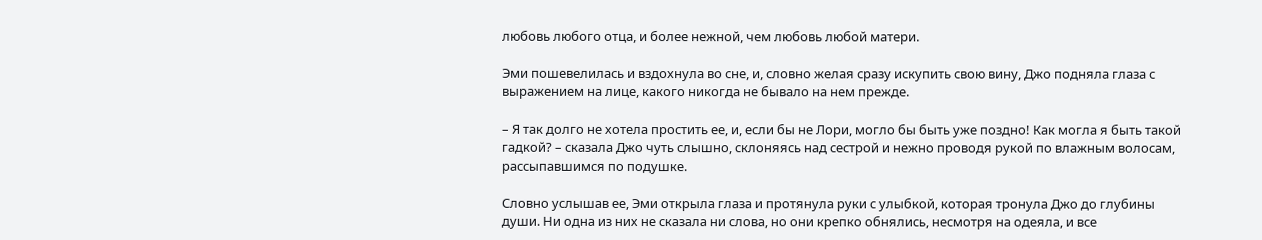любовь любого отца, и более нежной, чем любовь любой матери.

Эми пошевелилась и вздохнула во сне, и, словно желая сразу искупить свою вину, Джо подняла глаза с выражением на лице, какого никогда не бывало на нем прежде.

– Я так долго не хотела простить ее, и, если бы не Лори, могло бы быть уже поздно! Как могла я быть такой гадкой? – сказала Джо чуть слышно, склоняясь над сестрой и нежно проводя рукой по влажным волосам, рассыпавшимся по подушке.

Словно услышав ее, Эми открыла глаза и протянула руки с улыбкой, которая тронула Джо до глубины души. Ни одна из них не сказала ни слова, но они крепко обнялись, несмотря на одеяла, и все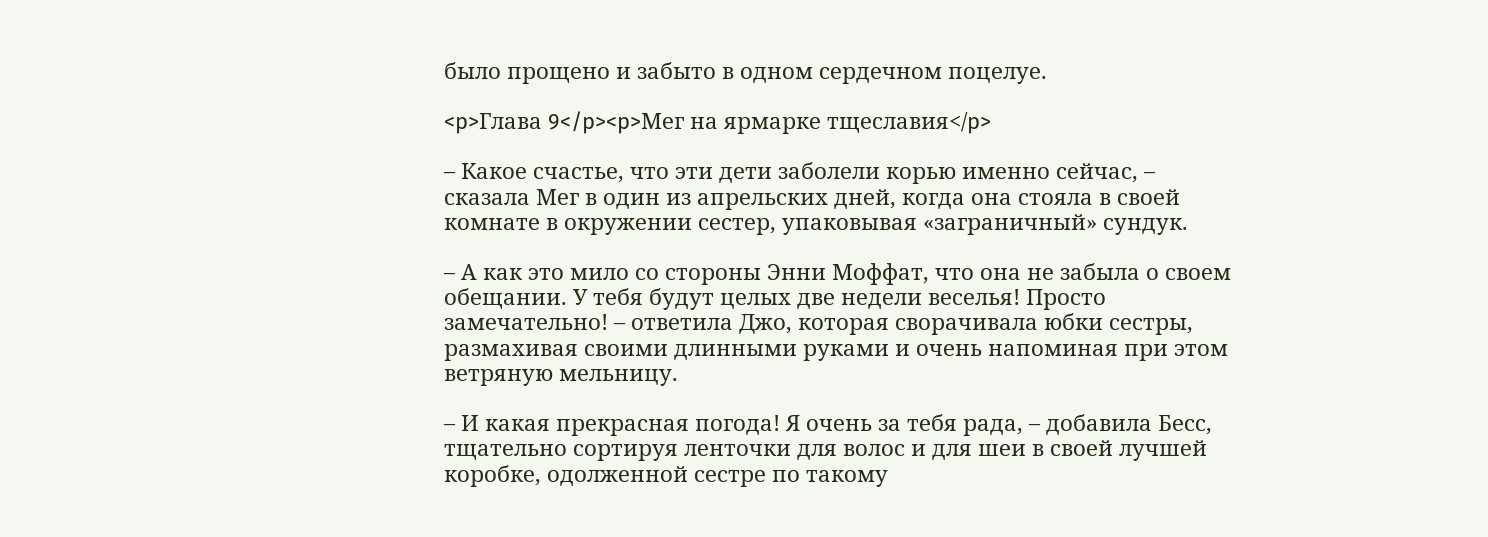было прощено и забыто в одном сердечном поцелуе.

<p>Глава 9</p><p>Мег на ярмарке тщеславия</p>

– Какое счастье, что эти дети заболели корью именно сейчас, – сказала Мег в один из апрельских дней, когда она стояла в своей комнате в окружении сестер, упаковывая «заграничный» сундук.

– А как это мило со стороны Энни Моффат, что она не забыла о своем обещании. У тебя будут целых две недели веселья! Просто замечательно! – ответила Джо, которая сворачивала юбки сестры, размахивая своими длинными руками и очень напоминая при этом ветряную мельницу.

– И какая прекрасная погода! Я очень за тебя рада, – добавила Бесс, тщательно сортируя ленточки для волос и для шеи в своей лучшей коробке, одолженной сестре по такому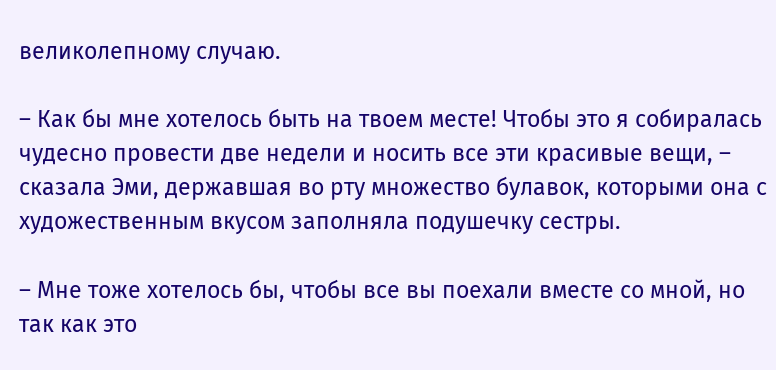великолепному случаю.

– Как бы мне хотелось быть на твоем месте! Чтобы это я собиралась чудесно провести две недели и носить все эти красивые вещи, – сказала Эми, державшая во рту множество булавок, которыми она с художественным вкусом заполняла подушечку сестры.

– Мне тоже хотелось бы, чтобы все вы поехали вместе со мной, но так как это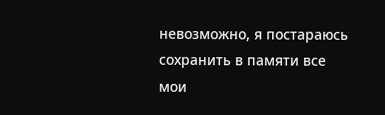невозможно, я постараюсь сохранить в памяти все мои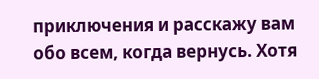приключения и расскажу вам обо всем, когда вернусь. Хотя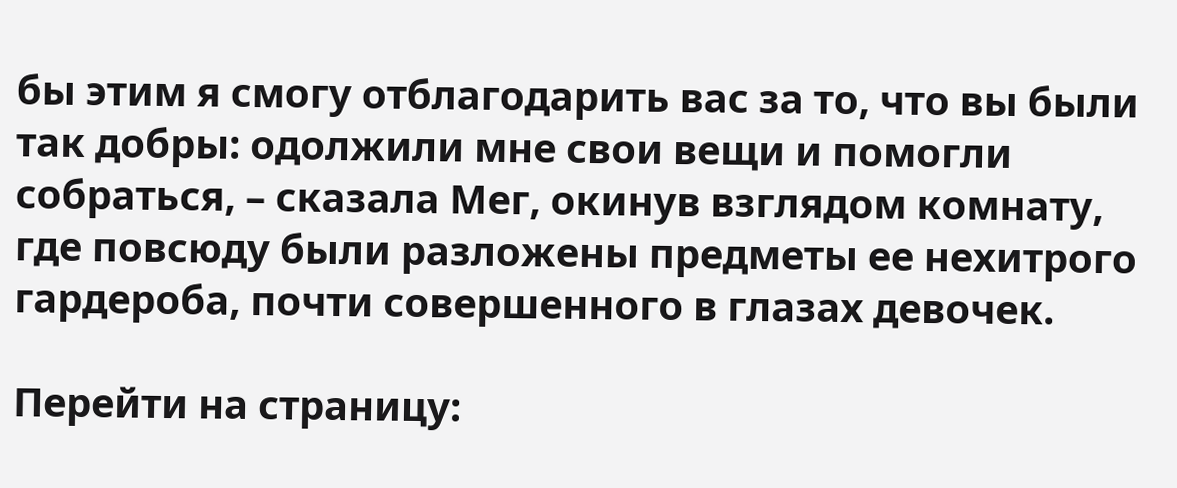бы этим я смогу отблагодарить вас за то, что вы были так добры: одолжили мне свои вещи и помогли собраться, – сказала Мег, окинув взглядом комнату, где повсюду были разложены предметы ее нехитрого гардероба, почти совершенного в глазах девочек.

Перейти на страницу: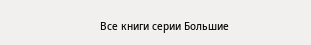Все книги серии Большие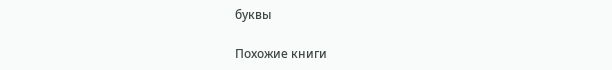буквы

Похожие книги